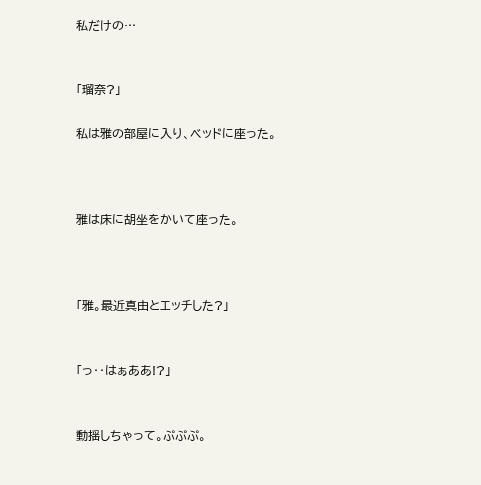私だけの…


「瑠奈?」

私は雅の部屋に入り、ベッドに座った。



雅は床に胡坐をかいて座った。



「雅。最近真由とエッチした?」


「っ‥はぁああ!?」


動揺しちゃって。ぷぷぷ。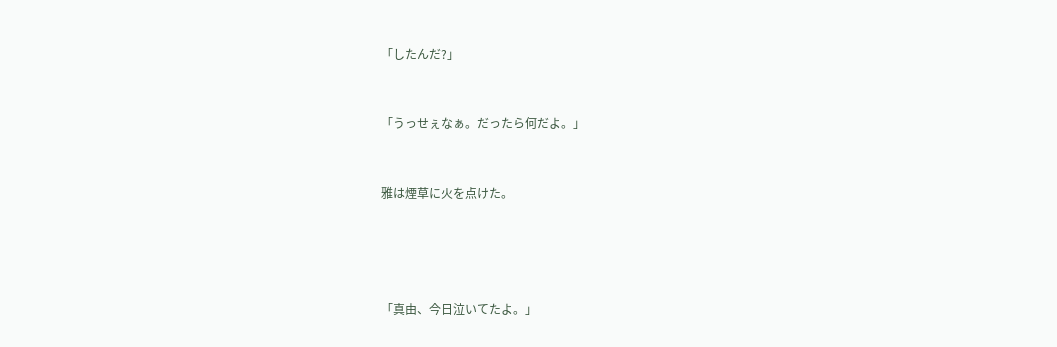「したんだ?」


「うっせぇなぁ。だったら何だよ。」


雅は煙草に火を点けた。




「真由、今日泣いてたよ。」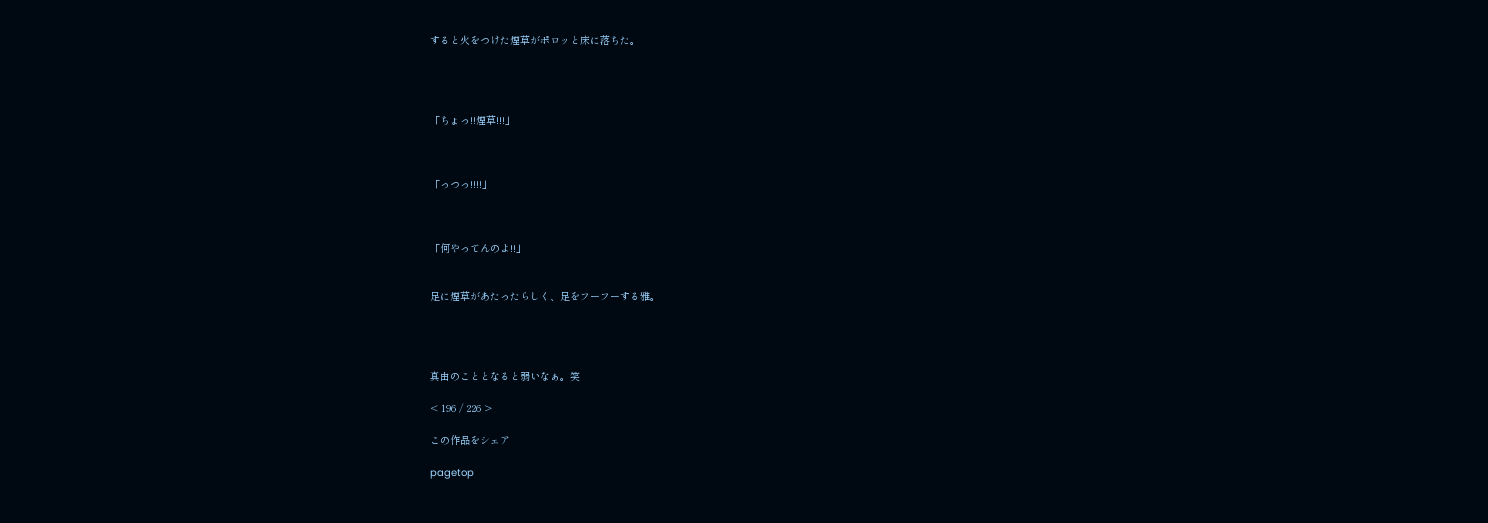すると火をつけた煙草がポロッと床に落ちた。




「ちょっ!!煙草!!!」



「っつっ!!!!」



「何やってんのよ!!」


足に煙草があたったらしく、足をフーフーする雅。




真由のこととなると弱いなぁ。笑

< 196 / 226 >

この作品をシェア

pagetop